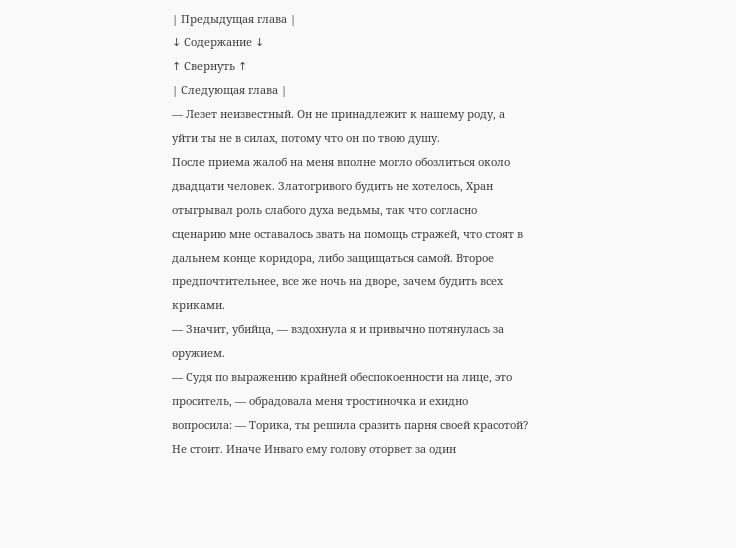| Предыдущая глава |
↓ Содержание ↓
↑ Свернуть ↑
| Следующая глава |
— Лезет неизвестный. Он не принадлежит к нашему роду, а уйти ты не в силах, потому что он по твою душу.
После приема жалоб на меня вполне могло обозлиться около двадцати человек. Златогривого будить не хотелось, Хран отыгрывал роль слабого духа ведьмы, так что согласно сценарию мне оставалось звать на помощь стражей, что стоят в дальнем конце коридора, либо защищаться самой. Второе предпочтительнее, все же ночь на дворе, зачем будить всех криками.
— Значит, убийца, — вздохнула я и привычно потянулась за оружием.
— Судя по выражению крайней обеспокоенности на лице, это проситель, — обрадовала меня тростиночка и ехидно вопросила: — Торика, ты решила сразить парня своей красотой? Не стоит. Иначе Инваго ему голову оторвет за один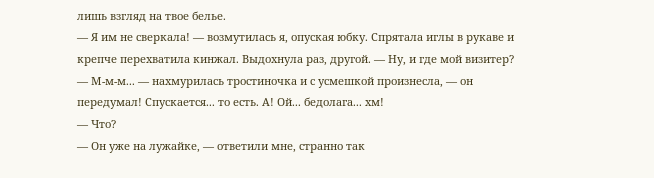лишь взгляд на твое белье.
— Я им не сверкала! — возмутилась я, опуская юбку. Спрятала иглы в рукаве и крепче перехватила кинжал. Выдохнула раз, другой. — Ну, и где мой визитер?
— М-м-м... — нахмурилась тростиночка и с усмешкой произнесла, — он передумал! Спускается... то есть. А! Ой... бедолага... хм!
— Что?
— Он уже на лужайке, — ответили мне, странно так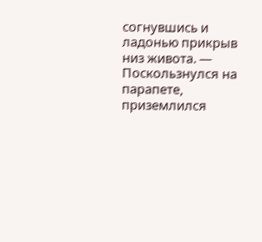согнувшись и ладонью прикрыв низ живота. — Поскользнулся на парапете, приземлился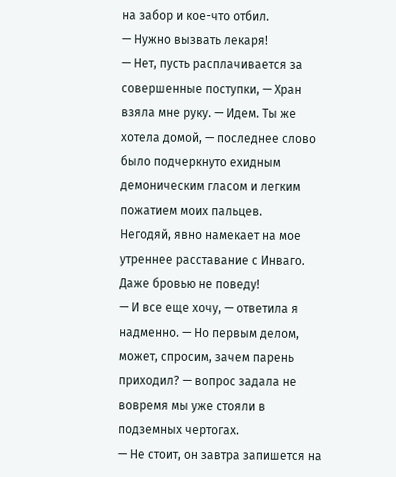на забор и кое-что отбил.
— Нужно вызвать лекаря!
— Нет, пусть расплачивается за совершенные поступки, — Хран взяла мне руку. — Идем. Ты же хотела домой, — последнее слово было подчеркнуто ехидным демоническим гласом и легким пожатием моих пальцев.
Негодяй, явно намекает на мое утреннее расставание с Инваго. Даже бровью не поведу!
— И все еще хочу, — ответила я надменно. — Но первым делом, может, спросим, зачем парень приходил? — вопрос задала не вовремя мы уже стояли в подземных чертогах.
— Не стоит, он завтра запишется на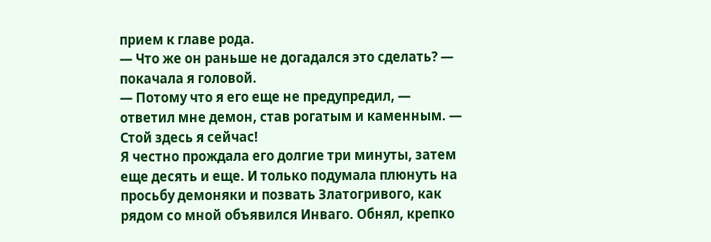прием к главе рода.
— Что же он раньше не догадался это сделать? — покачала я головой.
— Потому что я его еще не предупредил, — ответил мне демон, став рогатым и каменным. — Стой здесь я сейчас!
Я честно прождала его долгие три минуты, затем еще десять и еще. И только подумала плюнуть на просьбу демоняки и позвать Златогривого, как рядом со мной объявился Инваго. Обнял, крепко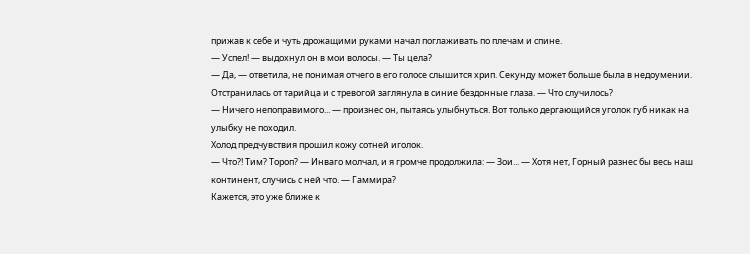прижав к себе и чуть дрожащими руками начал поглаживать по плечам и спине.
— Успел! — выдохнул он в мои волосы. — Ты цела?
— Да, — ответила, не понимая отчего в его голосе слышится хрип. Секунду может больше была в недоумении. Отстранилась от тарийца и с тревогой заглянула в синие бездонные глаза. — Что случилось?
— Ничего непоправимого... — произнес он, пытаясь улыбнуться. Вот только дергающийся уголок губ никак на улыбку не походил.
Холод предчувствия прошил кожу сотней иголок.
— Что?! Тим? Тороп? — Инваго молчал, и я громче продолжила: — Зои... — Хотя нет, Горный разнес бы весь наш континент, случись с ней что. — Гаммира?
Кажется, это уже ближе к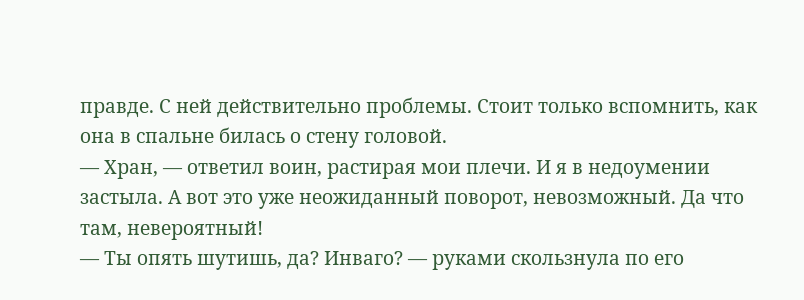правде. С ней действительно проблемы. Стоит только вспомнить, как она в спальне билась о стену головой.
— Хран, — ответил воин, растирая мои плечи. И я в недоумении застыла. А вот это уже неожиданный поворот, невозможный. Да что там, невероятный!
— Ты опять шутишь, да? Инваго? — руками скользнула по его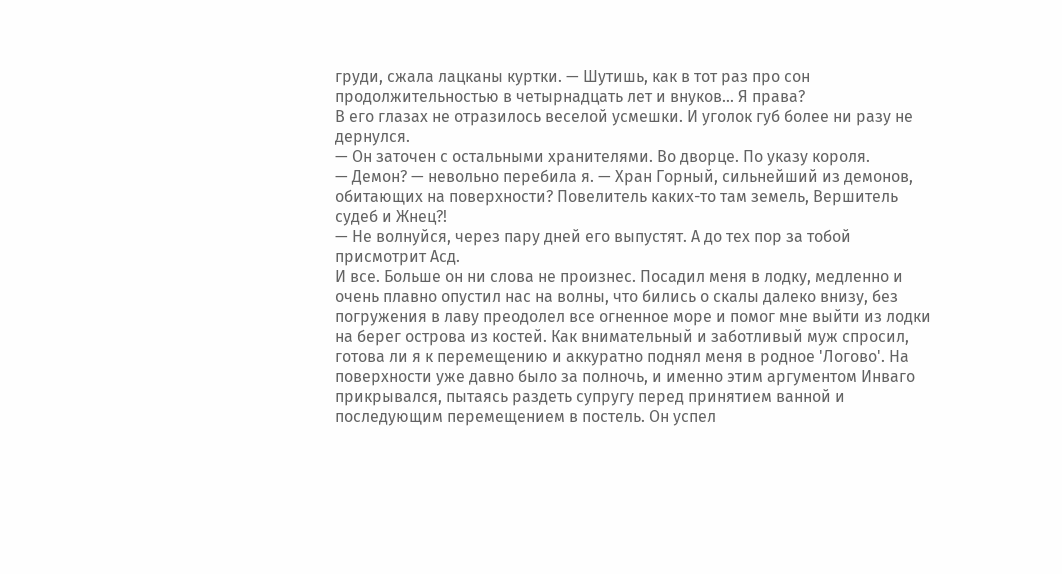груди, сжала лацканы куртки. — Шутишь, как в тот раз про сон продолжительностью в четырнадцать лет и внуков... Я права?
В его глазах не отразилось веселой усмешки. И уголок губ более ни разу не дернулся.
— Он заточен с остальными хранителями. Во дворце. По указу короля.
— Демон? — невольно перебила я. — Хран Горный, сильнейший из демонов, обитающих на поверхности? Повелитель каких-то там земель, Вершитель судеб и Жнец?!
— Не волнуйся, через пару дней его выпустят. А до тех пор за тобой присмотрит Асд.
И все. Больше он ни слова не произнес. Посадил меня в лодку, медленно и очень плавно опустил нас на волны, что бились о скалы далеко внизу, без погружения в лаву преодолел все огненное море и помог мне выйти из лодки на берег острова из костей. Как внимательный и заботливый муж спросил, готова ли я к перемещению и аккуратно поднял меня в родное 'Логово'. На поверхности уже давно было за полночь, и именно этим аргументом Инваго прикрывался, пытаясь раздеть супругу перед принятием ванной и последующим перемещением в постель. Он успел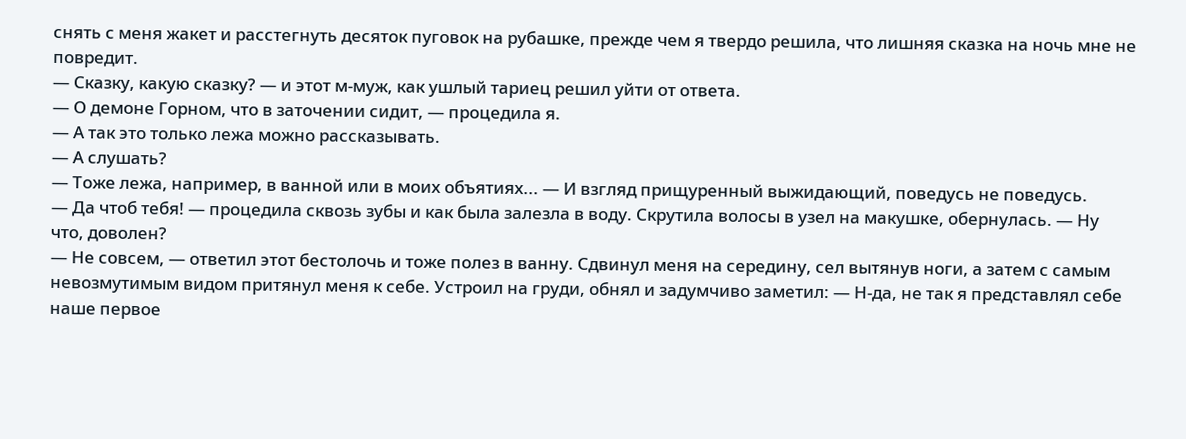снять с меня жакет и расстегнуть десяток пуговок на рубашке, прежде чем я твердо решила, что лишняя сказка на ночь мне не повредит.
— Сказку, какую сказку? — и этот м-муж, как ушлый тариец решил уйти от ответа.
— О демоне Горном, что в заточении сидит, — процедила я.
— А так это только лежа можно рассказывать.
— А слушать?
— Тоже лежа, например, в ванной или в моих объятиях... — И взгляд прищуренный выжидающий, поведусь не поведусь.
— Да чтоб тебя! — процедила сквозь зубы и как была залезла в воду. Скрутила волосы в узел на макушке, обернулась. — Ну что, доволен?
— Не совсем, — ответил этот бестолочь и тоже полез в ванну. Сдвинул меня на середину, сел вытянув ноги, а затем с самым невозмутимым видом притянул меня к себе. Устроил на груди, обнял и задумчиво заметил: — Н-да, не так я представлял себе наше первое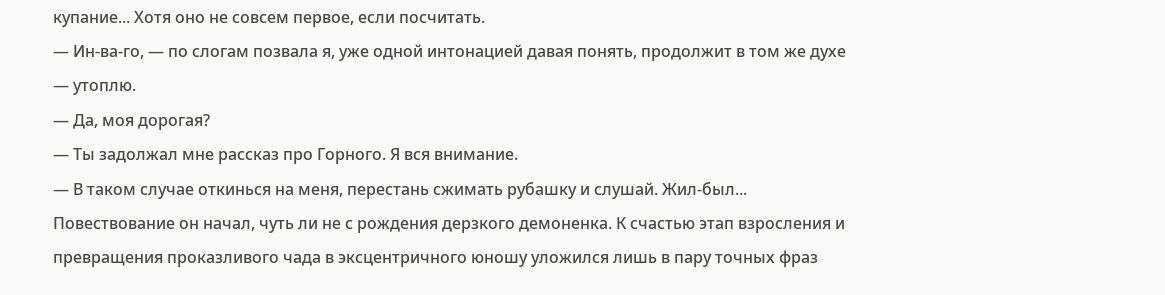купание... Хотя оно не совсем первое, если посчитать.
— Ин-ва-го, — по слогам позвала я, уже одной интонацией давая понять, продолжит в том же духе — утоплю.
— Да, моя дорогая?
— Ты задолжал мне рассказ про Горного. Я вся внимание.
— В таком случае откинься на меня, перестань сжимать рубашку и слушай. Жил-был...
Повествование он начал, чуть ли не с рождения дерзкого демоненка. К счастью этап взросления и превращения проказливого чада в эксцентричного юношу уложился лишь в пару точных фраз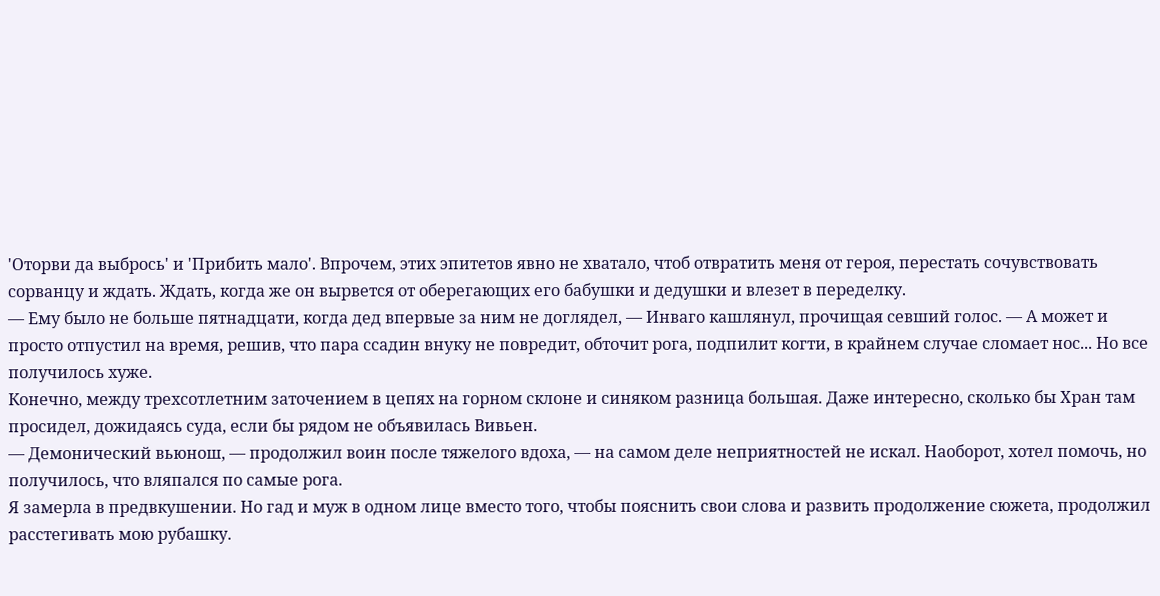'Оторви да выбрось' и 'Прибить мало'. Впрочем, этих эпитетов явно не хватало, чтоб отвратить меня от героя, перестать сочувствовать сорванцу и ждать. Ждать, когда же он вырвется от оберегающих его бабушки и дедушки и влезет в переделку.
— Ему было не больше пятнадцати, когда дед впервые за ним не доглядел, — Инваго кашлянул, прочищая севший голос. — А может и просто отпустил на время, решив, что пара ссадин внуку не повредит, обточит рога, подпилит когти, в крайнем случае сломает нос... Но все получилось хуже.
Конечно, между трехсотлетним заточением в цепях на горном склоне и синяком разница большая. Даже интересно, сколько бы Хран там просидел, дожидаясь суда, если бы рядом не объявилась Вивьен.
— Демонический вьюнош, — продолжил воин после тяжелого вдоха, — на самом деле неприятностей не искал. Наоборот, хотел помочь, но получилось, что вляпался по самые рога.
Я замерла в предвкушении. Но гад и муж в одном лице вместо того, чтобы пояснить свои слова и развить продолжение сюжета, продолжил расстегивать мою рубашку.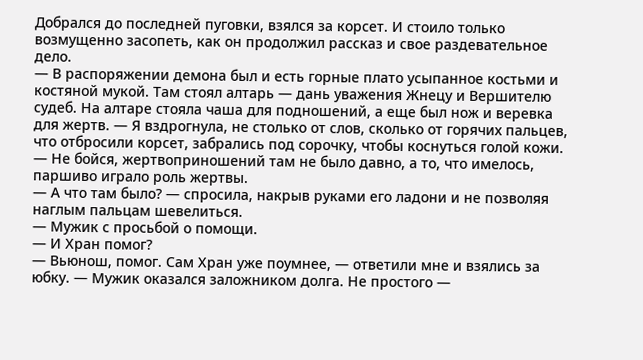Добрался до последней пуговки, взялся за корсет. И стоило только возмущенно засопеть, как он продолжил рассказ и свое раздевательное дело.
— В распоряжении демона был и есть горные плато усыпанное костьми и костяной мукой. Там стоял алтарь — дань уважения Жнецу и Вершителю судеб. На алтаре стояла чаша для подношений, а еще был нож и веревка для жертв. — Я вздрогнула, не столько от слов, сколько от горячих пальцев, что отбросили корсет, забрались под сорочку, чтобы коснуться голой кожи. — Не бойся, жертвоприношений там не было давно, а то, что имелось, паршиво играло роль жертвы.
— А что там было? — спросила, накрыв руками его ладони и не позволяя наглым пальцам шевелиться.
— Мужик с просьбой о помощи.
— И Хран помог?
— Вьюнош, помог. Сам Хран уже поумнее, — ответили мне и взялись за юбку. — Мужик оказался заложником долга. Не простого —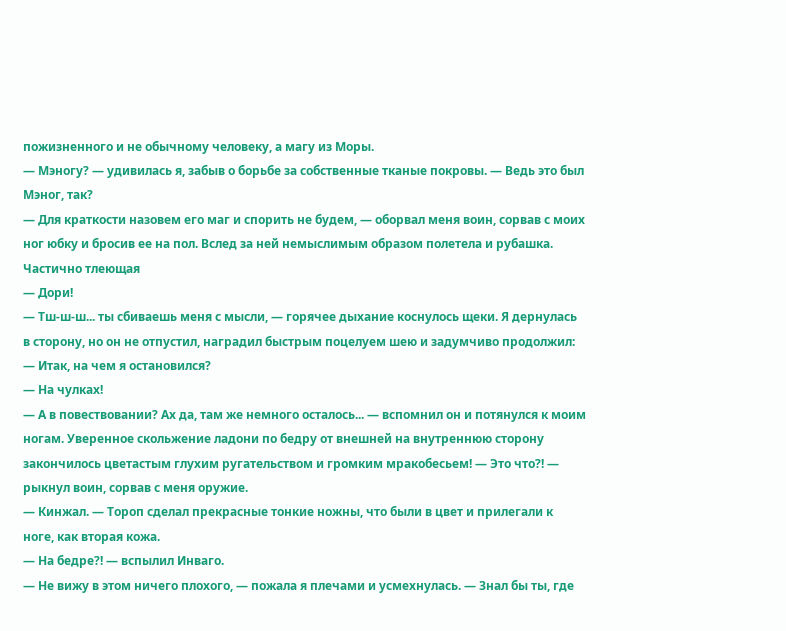пожизненного и не обычному человеку, а магу из Моры.
— Мэногу? — удивилась я, забыв о борьбе за собственные тканые покровы. — Ведь это был Мэног, так?
— Для краткости назовем его маг и спорить не будем, — оборвал меня воин, сорвав с моих ног юбку и бросив ее на пол. Вслед за ней немыслимым образом полетела и рубашка. Частично тлеющая
— Дори!
— Тш-ш-ш... ты сбиваешь меня с мысли, — горячее дыхание коснулось щеки. Я дернулась в сторону, но он не отпустил, наградил быстрым поцелуем шею и задумчиво продолжил: — Итак, на чем я остановился?
— На чулках!
— А в повествовании? Ах да, там же немного осталось... — вспомнил он и потянулся к моим ногам. Уверенное скольжение ладони по бедру от внешней на внутреннюю сторону закончилось цветастым глухим ругательством и громким мракобесьем! — Это что?! — рыкнул воин, сорвав с меня оружие.
— Кинжал. — Тороп сделал прекрасные тонкие ножны, что были в цвет и прилегали к ноге, как вторая кожа.
— На бедре?! — вспылил Инваго.
— Не вижу в этом ничего плохого, — пожала я плечами и усмехнулась. — Знал бы ты, где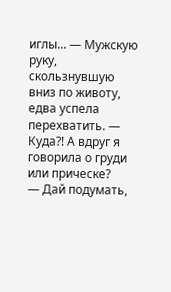иглы... — Мужскую руку, скользнувшую вниз по животу, едва успела перехватить. — Куда?! А вдруг я говорила о груди или прическе?
— Дай подумать,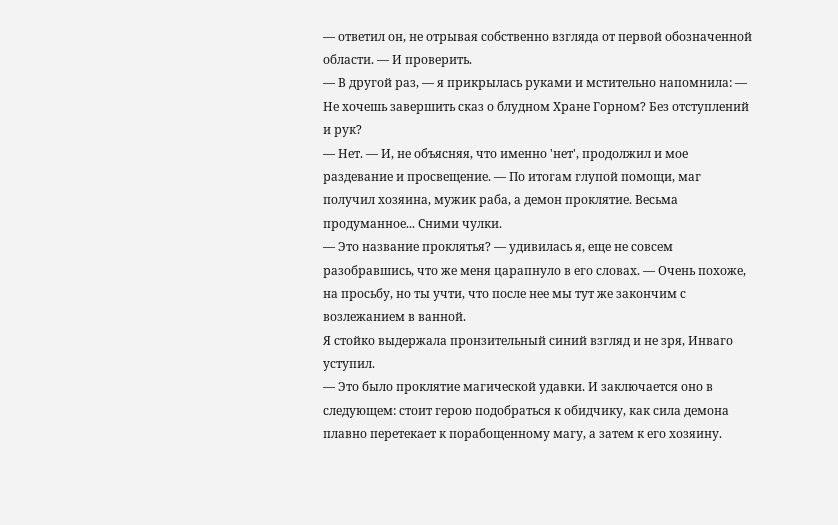— ответил он, не отрывая собственно взгляда от первой обозначенной области. — И проверить.
— В другой раз, — я прикрылась руками и мстительно напомнила: — Не хочешь завершить сказ о блудном Хране Горном? Без отступлений и рук?
— Нет. — И, не объясняя, что именно 'нет', продолжил и мое раздевание и просвещение. — По итогам глупой помощи, маг получил хозяина, мужик раба, а демон проклятие. Весьма продуманное... Сними чулки.
— Это название проклятья? — удивилась я, еще не совсем разобравшись, что же меня царапнуло в его словах. — Очень похоже, на просьбу, но ты учти, что после нее мы тут же закончим с возлежанием в ванной.
Я стойко выдержала пронзительный синий взгляд и не зря, Инваго уступил.
— Это было проклятие магической удавки. И заключается оно в следующем: стоит герою подобраться к обидчику, как сила демона плавно перетекает к порабощенному магу, а затем к его хозяину.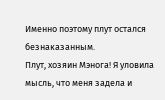Именно поэтому плут остался безнаказанным.
Плут, хозяин Мэнога! Я уловила мысль, что меня задела и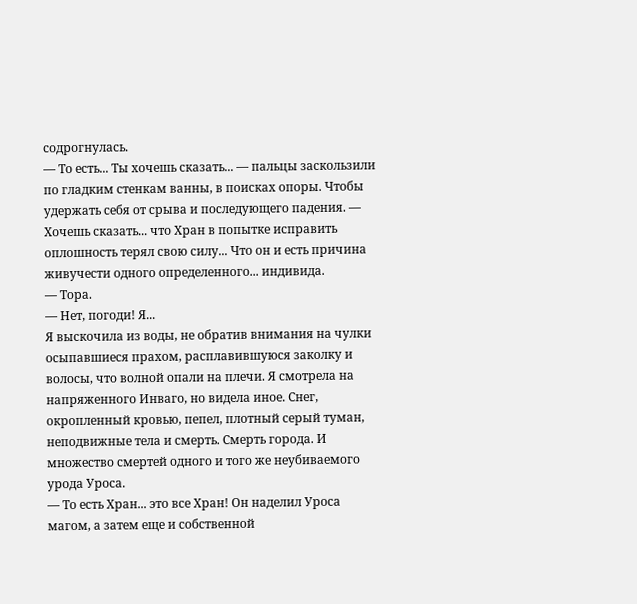содрогнулась.
— То есть... Ты хочешь сказать... — пальцы заскользили по гладким стенкам ванны, в поисках опоры. Чтобы удержать себя от срыва и последующего падения. — Хочешь сказать... что Хран в попытке исправить оплошность терял свою силу... Что он и есть причина живучести одного определенного... индивида.
— Тора.
— Нет, погоди! Я...
Я выскочила из воды, не обратив внимания на чулки осыпавшиеся прахом, расплавившуюся заколку и волосы, что волной опали на плечи. Я смотрела на напряженного Инваго, но видела иное. Снег, окропленный кровью, пепел, плотный серый туман, неподвижные тела и смерть. Смерть города. И множество смертей одного и того же неубиваемого урода Уроса.
— То есть Хран... это все Хран! Он наделил Уроса магом, а затем еще и собственной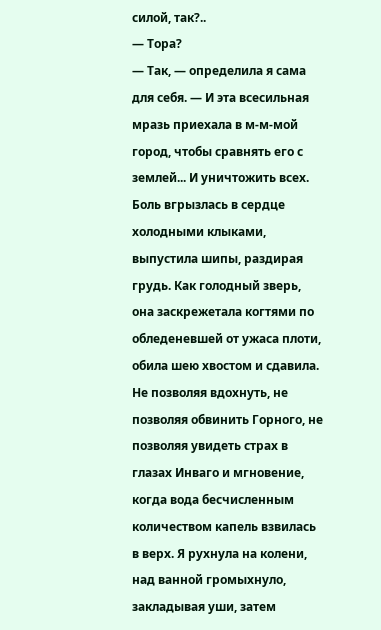силой, так?..
— Тора?
— Так, — определила я сама для себя. — И эта всесильная мразь приехала в м-м-мой город, чтобы сравнять его с землей... И уничтожить всех.
Боль вгрызлась в сердце холодными клыками, выпустила шипы, раздирая грудь. Как голодный зверь, она заскрежетала когтями по обледеневшей от ужаса плоти, обила шею хвостом и сдавила. Не позволяя вдохнуть, не позволяя обвинить Горного, не позволяя увидеть страх в глазах Инваго и мгновение, когда вода бесчисленным количеством капель взвилась в верх. Я рухнула на колени, над ванной громыхнуло, закладывая уши, затем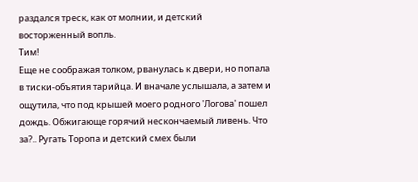раздался треск, как от молнии, и детский восторженный вопль.
Тим!
Еще не соображая толком, рванулась к двери, но попала в тиски-объятия тарийца. И вначале услышала, а затем и ощутила, что под крышей моего родного 'Логова' пошел дождь. Обжигающе горячий нескончаемый ливень. Что за?.. Ругать Торопа и детский смех были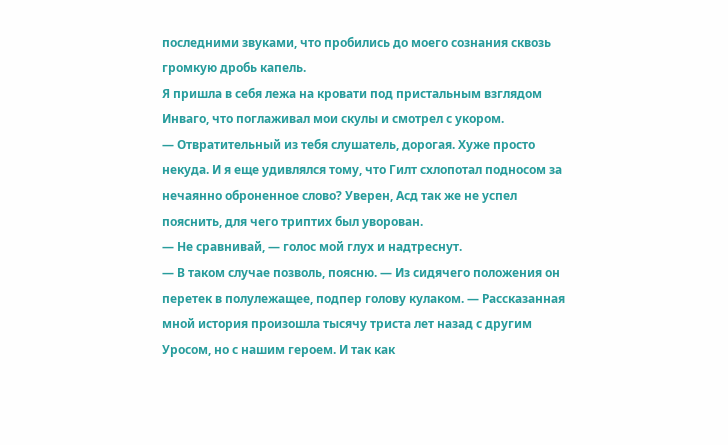последними звуками, что пробились до моего сознания сквозь громкую дробь капель.
Я пришла в себя лежа на кровати под пристальным взглядом Инваго, что поглаживал мои скулы и смотрел с укором.
— Отвратительный из тебя слушатель, дорогая. Хуже просто некуда. И я еще удивлялся тому, что Гилт схлопотал подносом за нечаянно оброненное слово? Уверен, Асд так же не успел пояснить, для чего триптих был уворован.
— Не сравнивай, — голос мой глух и надтреснут.
— В таком случае позволь, поясню. — Из сидячего положения он перетек в полулежащее, подпер голову кулаком. — Рассказанная мной история произошла тысячу триста лет назад с другим Уросом, но с нашим героем. И так как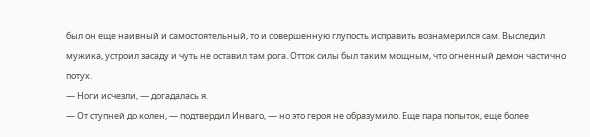был он еще наивный и самостоятельный, то и совершенную глупость исправить вознамерился сам. Выследил мужика, устроил засаду и чуть не оставил там рога. Отток силы был таким мощным, что огненный демон частично потух.
— Ноги исчезли, — догадалась я.
— От ступней до колен, — подтвердил Инваго, — но это героя не образумило. Еще пара попыток, еще более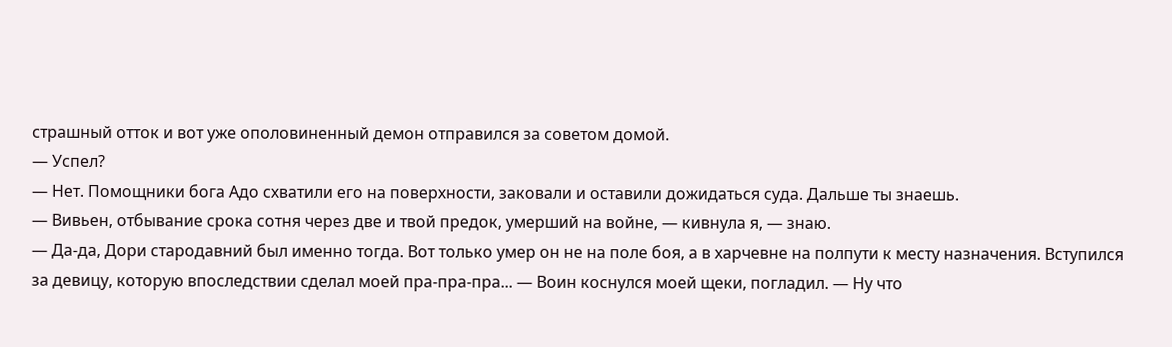страшный отток и вот уже ополовиненный демон отправился за советом домой.
— Успел?
— Нет. Помощники бога Адо схватили его на поверхности, заковали и оставили дожидаться суда. Дальше ты знаешь.
— Вивьен, отбывание срока сотня через две и твой предок, умерший на войне, — кивнула я, — знаю.
— Да-да, Дори стародавний был именно тогда. Вот только умер он не на поле боя, а в харчевне на полпути к месту назначения. Вступился за девицу, которую впоследствии сделал моей пра-пра-пра... — Воин коснулся моей щеки, погладил. — Ну что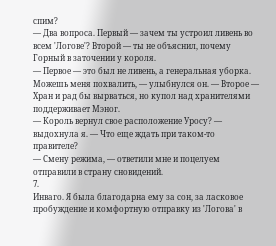спим?
— Два вопроса. Первый — зачем ты устроил ливень во всем 'Логове'? Второй — ты не объяснил, почему Горный в заточении у короля.
— Первое — это был не ливень, а генеральная уборка. Можешь меня похвалить, — улыбнулся он. — Второе — Хран и рад бы вырваться, но купол над хранителями поддерживает Мэног.
— Король вернул свое расположение Уросу? — выдохнула я. — Что еще ждать при таком-то правителе?
— Смену режима, — ответили мне и поцелуем отправили в страну сновидений.
7.
Инваго. Я была благодарна ему за сон, за ласковое пробуждение и комфортную отправку из 'Логова' в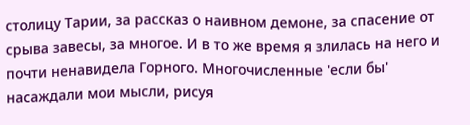столицу Тарии, за рассказ о наивном демоне, за спасение от срыва завесы, за многое. И в то же время я злилась на него и почти ненавидела Горного. Многочисленные 'если бы' насаждали мои мысли, рисуя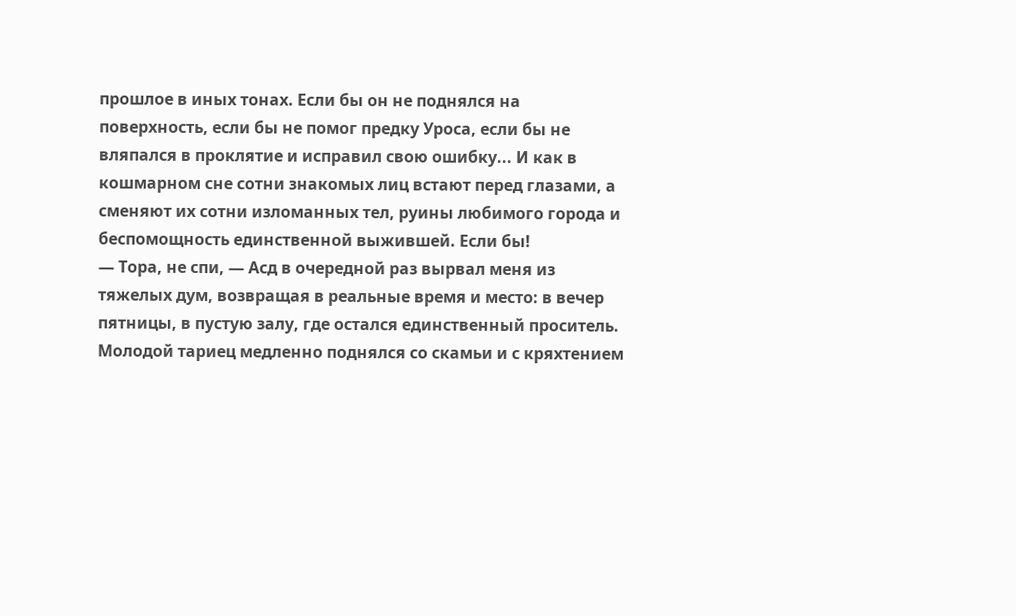прошлое в иных тонах. Если бы он не поднялся на поверхность, если бы не помог предку Уроса, если бы не вляпался в проклятие и исправил свою ошибку... И как в кошмарном сне сотни знакомых лиц встают перед глазами, а сменяют их сотни изломанных тел, руины любимого города и беспомощность единственной выжившей. Если бы!
— Тора, не спи, — Асд в очередной раз вырвал меня из тяжелых дум, возвращая в реальные время и место: в вечер пятницы, в пустую залу, где остался единственный проситель.
Молодой тариец медленно поднялся со скамьи и с кряхтением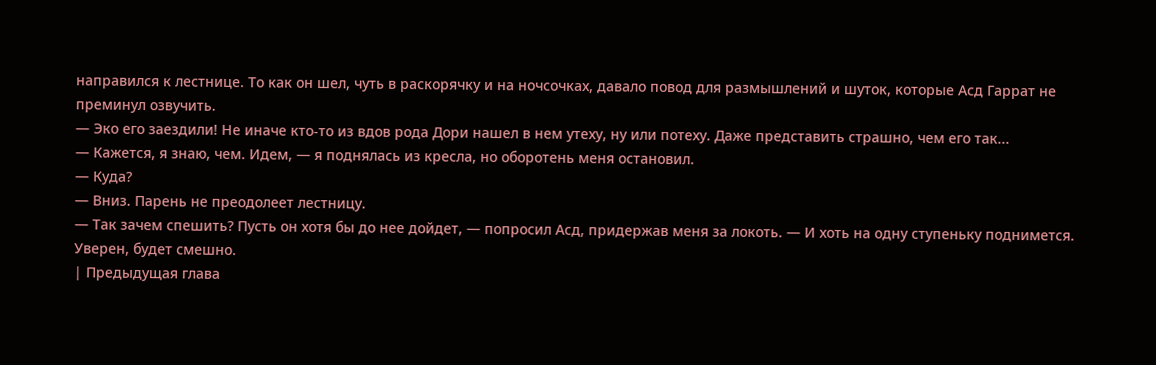направился к лестнице. То как он шел, чуть в раскорячку и на ночсочках, давало повод для размышлений и шуток, которые Асд Гаррат не преминул озвучить.
— Эко его заездили! Не иначе кто-то из вдов рода Дори нашел в нем утеху, ну или потеху. Даже представить страшно, чем его так...
— Кажется, я знаю, чем. Идем, — я поднялась из кресла, но оборотень меня остановил.
— Куда?
— Вниз. Парень не преодолеет лестницу.
— Так зачем спешить? Пусть он хотя бы до нее дойдет, — попросил Асд, придержав меня за локоть. — И хоть на одну ступеньку поднимется. Уверен, будет смешно.
| Предыдущая глава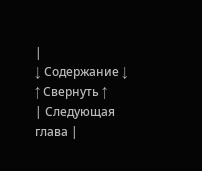|
↓ Содержание ↓
↑ Свернуть ↑
| Следующая глава |